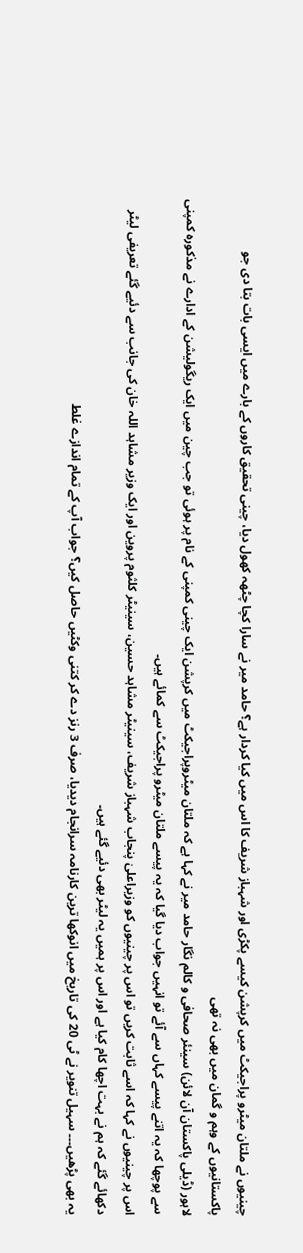چینیوں نے ملتان میٹرو پراجیکٹ میں کرپشن کیسے پکڑی اور شہباز شریف کا اس میں کیا کردار ہے؟ حامد میر نے سارا کچا چٹھہ کھول دیا، چینی تحقیق کاروں کے بارے میں ایسی بات بتا دی جو پاکستانیوں کے وہم و گمان میں بھی نہ تھی
لاہور (ڈیلی پاکستان آن لائن) سینئر صحافی و کالم نگار حامد میر نے کہا ہے کہ ملتان میٹروپراجیکٹ میں کرپشن ایک چینی کمپنی کے نام پر ہوئی تو جب چین میں ایک ریگولیشن کے ادارے نے مذکورہ کمپنی سے پوچھا کہ یہ اتنے پیسے کہاں سے آئے تو انہیں جواب دیا گیا کہ یہ پیسے ملتان میٹرو پراجیکٹ سے کمائے ہیں۔
اس پر چینیوں نے کہا کہ اسے ثابت کریں تو اس پر چینیوں کو وزیراعلیٰ پنجاب شہباز شریف، سینیٹر مشاہد حسین، سینیٹر کلثوم پروین اور ایک وزیر مشاہد اللہ خان کی جانب سے دئیے گئے تعریفی لیٹر دکھائے گئے کہ ہم نے بہت اچھا کام کیا ہے اور اس پر ہمیں یہ لیٹر بھی دئیے گئے ہیں۔
یہ بھی پڑھیں۔۔۔ سہیل تنویر نے ٹی 20 کی تاریخ میں انوکھا ترین کارنامہ سرانجام دیدیا، صرف 3 رنز دے کر کتنی وکٹیں حاصل کیں؟ جواب آپ کے تمام اندازے غلط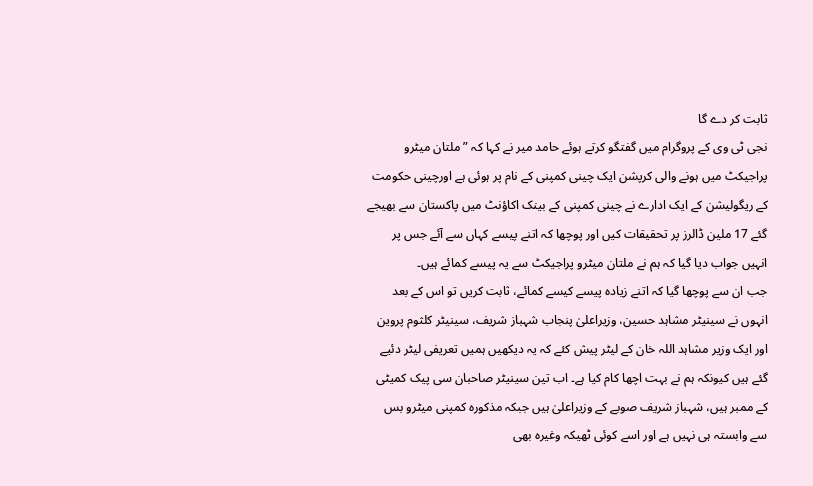ثابت کر دے گا
نجی ٹی وی کے پروگرام میں گفتگو کرتے ہوئے حامد میر نے کہا کہ ” ملتان میٹرو پراجیکٹ میں ہونے والی کرپشن ایک چینی کمپنی کے نام پر ہوئی ہے اورچینی حکومت کے ریگولیشن کے ایک ادارے نے چینی کمپنی کے بینک اکاؤنٹ میں پاکستان سے بھیجے گئے 17 ملین ڈالرز پر تحقیقات کیں اور پوچھا کہ اتنے پیسے کہاں سے آئے جس پر انہیں جواب دیا گیا کہ ہم نے ملتان میٹرو پراجیکٹ سے یہ پیسے کمائے ہیں۔
جب ان سے پوچھا گیا کہ اتنے زیادہ پیسے کیسے کمائے، ثابت کریں تو اس کے بعد انہوں نے سینیٹر مشاہد حسین، وزیراعلیٰ پنجاب شہباز شریف، سینیٹر کلثوم پروین اور ایک وزیر مشاہد اللہ خان کے لیٹر پیش کئے کہ یہ دیکھیں ہمیں تعریفی لیٹر دئیے گئے ہیں کیونکہ ہم نے بہت اچھا کام کیا ہے۔ اب تین سینیٹر صاحبان سی پیک کمیٹی کے ممبر ہیں، شہباز شریف صوبے کے وزیراعلیٰ ہیں جبکہ مذکورہ کمپنی میٹرو بس سے وابستہ ہی نہیں ہے اور اسے کوئی ٹھیکہ وغیرہ بھی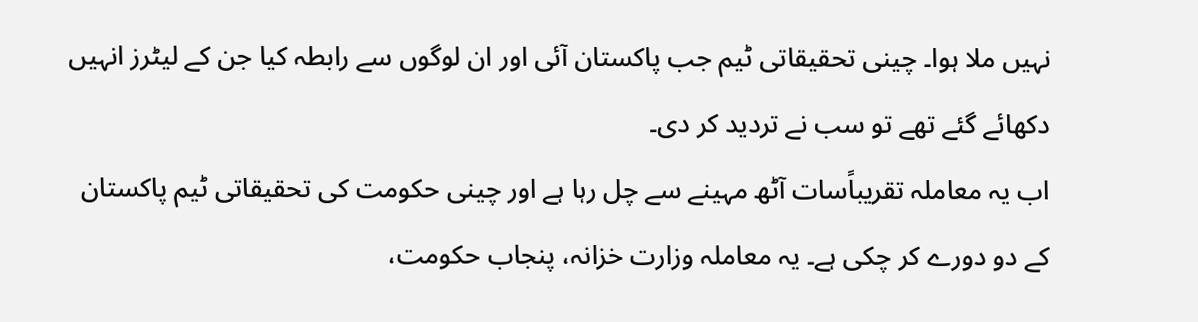نہیں ملا ہوا۔ چینی تحقیقاتی ٹیم جب پاکستان آئی اور ان لوگوں سے رابطہ کیا جن کے لیٹرز انہیں دکھائے گئے تھے تو سب نے تردید کر دی۔
اب یہ معاملہ تقریباًسات آٹھ مہینے سے چل رہا ہے اور چینی حکومت کی تحقیقاتی ٹیم پاکستان کے دو دورے کر چکی ہے۔ یہ معاملہ وزارت خزانہ، پنجاب حکومت،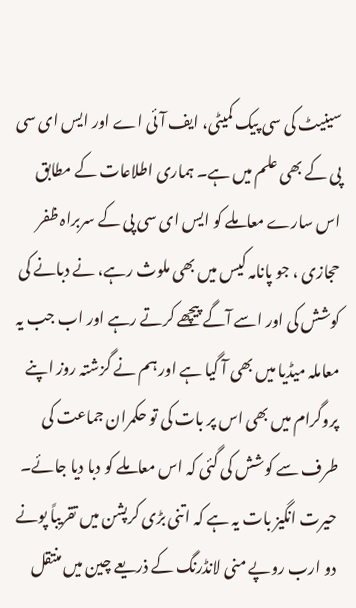سینیٹ کی سی پیک کمیٹی، ایف آئی اے اور ایس ای سی پی کے بھی علم میں ہے۔ ہماری اطلاعات کے مطابق اس سارے معاملے کو ایس ای سی پی کے سربراہ ظفر حجازی ، جو پانامہ کیس میں بھی ملوث رہے، نے دبانے کی کوشش کی اور اسے آگے پیچھے کرتے رہے اور اب جب یہ معاملہ میڈیا میں بھی آ گیا ہے اور ہم نے گزشتہ روز اپنے پروگرام میں بھی اس پر بات کی تو حکمران جماعت کی طرف سے کوشش کی گئی کہ اس معاملے کو دبا دیا جائے۔
حیرت انگیز بات یہ ہے کہ اتنی بڑی کرپشن میں تقریباً پونے دو ارب روپے منی لانڈرنگ کے ذریعے چین میں منتقل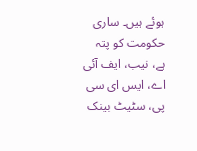ہوئے ہیں۔ ساری حکومت کو پتہ ہے، نیب، ایف آئی اے، ایس ای سی پی، سٹیٹ بینک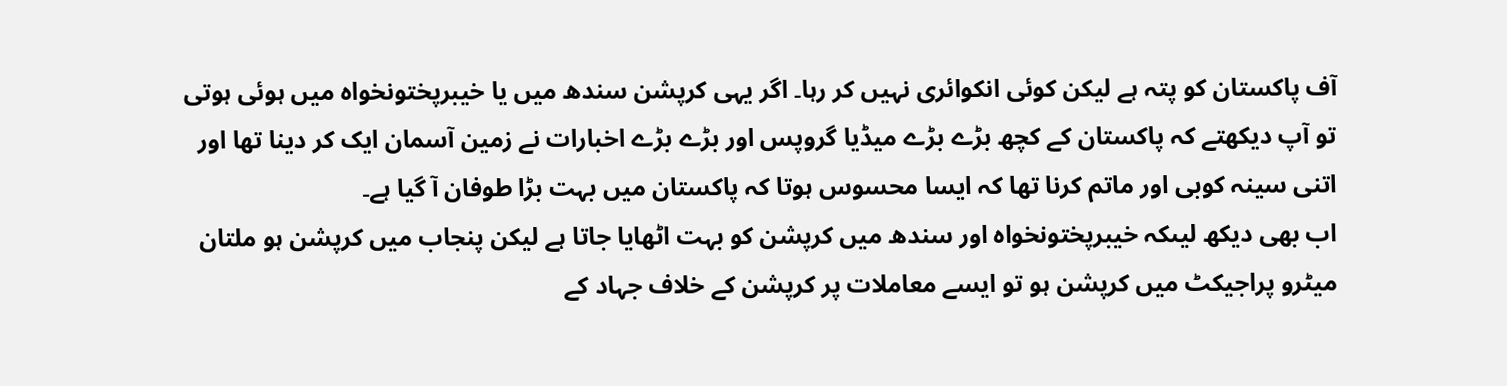آف پاکستان کو پتہ ہے لیکن کوئی انکوائری نہیں کر رہا۔ اگر یہی کرپشن سندھ میں یا خیبرپختونخواہ میں ہوئی ہوتی تو آپ دیکھتے کہ پاکستان کے کچھ بڑے بڑے میڈیا گروپس اور بڑے بڑے اخبارات نے زمین آسمان ایک کر دینا تھا اور اتنی سینہ کوبی اور ماتم کرنا تھا کہ ایسا محسوس ہوتا کہ پاکستان میں بہت بڑا طوفان آ گیا ہے۔
اب بھی دیکھ لیںکہ خیبرپختونخواہ اور سندھ میں کرپشن کو بہت اٹھایا جاتا ہے لیکن پنجاب میں کرپشن ہو ملتان میٹرو پراجیکٹ میں کرپشن ہو تو ایسے معاملات پر کرپشن کے خلاف جہاد کے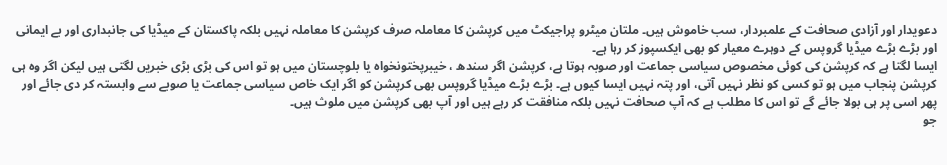دعویدار اور آزادی صحافت کے علمبردار، سب خاموش ہیں۔ ملتان میٹرو پراجیکٹ میں کرپشن کا معاملہ صرف کرپشن کا معاملہ نہیں بلکہ پاکستان کے میڈیا کی جانبداری اور بے ایمانی اور بڑے بڑے میڈیا گروپس کے دوہرے معیار کو بھی ایکسپوز کر رہا ہے۔
ایسا لگتا ہے کہ کرپشن کی کوئی مخصوص سیاسی جماعت اور صوبہ ہوتا ہے، کرپشن اگر سندھ ، خیبرپختونخواہ یا بلوچستان میں ہو تو اس کی بڑی بڑی خبریں لگتی ہیں لیکن اگر وہ ہی کرپشن پنجاب میں ہو تو کسی کو نظر نہیں آتی، اور پتہ نہیں ایسا کیوں ہے۔ بڑے بڑے میڈیا گروپس بھی کرپشن کو اگر ایک خاص سیاسی جماعت یا صوبے سے وابستہ کر دی جائے اور پھر اسی پر ہی بولا جائے گے تو اس کا مطلب ہے کہ آپ صحافت نہیں بلکہ منافقت کر رہے ہیں اور آپ بھی کرپشن میں ملوث ہیں۔
جو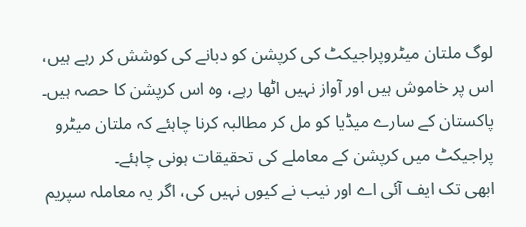لوگ ملتان میٹروپراجیکٹ کی کرپشن کو دبانے کی کوشش کر رہے ہیں، اس پر خاموش ہیں اور آواز نہیں اٹھا رہے، وہ اس کرپشن کا حصہ ہیں۔ پاکستان کے سارے میڈیا کو مل کر مطالبہ کرنا چاہئے کہ ملتان میٹرو پراجیکٹ میں کرپشن کے معاملے کی تحقیقات ہونی چاہئے۔
ابھی تک ایف آئی اے اور نیب نے کیوں نہیں کی، اگر یہ معاملہ سپریم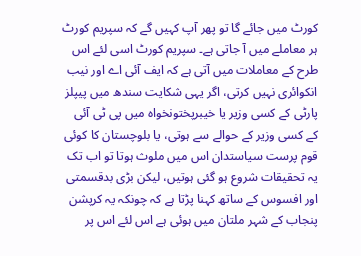کورٹ میں جائے گا تو پھر آپ کہیں گے کہ سپریم کورٹ ہر معاملے میں آ جاتی ہے۔ سپریم کورٹ اسی لئے اس طرح کے معاملات میں آتی ہے کہ ایف آئی اے اور نیب انکوائری نہیں کرتی، اگر یہی شکایت سندھ میں پیپلز پارٹی کے کسی وزیر یا خیبرپختونخواہ میں پی ٹی آئی کے کسی وزیر کے حوالے سے ہوتی، یا بلوچستان کا کوئی قوم پرست سیاستدان اس میں ملوث ہوتا تو اب تک یہ تحقیقات شروع ہو گئی ہوتیں، لیکن بڑی بدقسمتی اور افسوس کے ساتھ کہنا پڑتا ہے کہ چونکہ یہ کرپشن پنجاب کے شہر ملتان میں ہوئی ہے اس لئے اس پر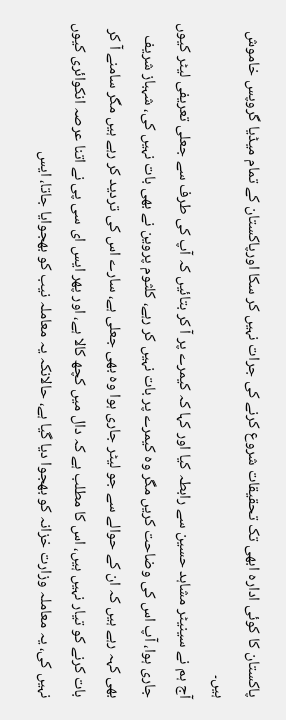پاکستان کا کوئی ادارہ ابھی تک تحقیقات شروع کرنے کی جرات نہیں کر سکا اورپاکستان کے تمام میڈیا گروپس خاموش ہیں۔
آج ہم نے سینیٹر مشاہد حسین سے رابطہ کیا اور کہا کہ کیمرے پر آ کر بتائیں کہ آپ کی طرف سے جعلی تعریفی لیٹر کیوں جاری ہوا، آپ اس کی وضاحت کریں مگر وہ کیمرے پر بات نہیں کر رہے، کلثوم پروین نے بھی بات نہیں کی، شہباز شریف بھی کہہ رہے ہیں کہ ان کے حوالے سے جو لیٹر جاری ہوا وہ بھی جعلی ہے، سارے اس کی تردید کر رہے ہیں مگر سامنے آ کر بات کرنے کو تیار نہیں ہیں، اس کا مطلب ہے کہ دال میں کچھ کالا ہے، اور پھر ایس ای سی پی نے اتنا عرصہ انکوائری کیوں نہیں کی، یہ معاملہ وزارت خزانہ کو بھجوا دیا گیا ہے، حالانکہ یہ معاملہ نیب کو بھجوایا جاتا، ایس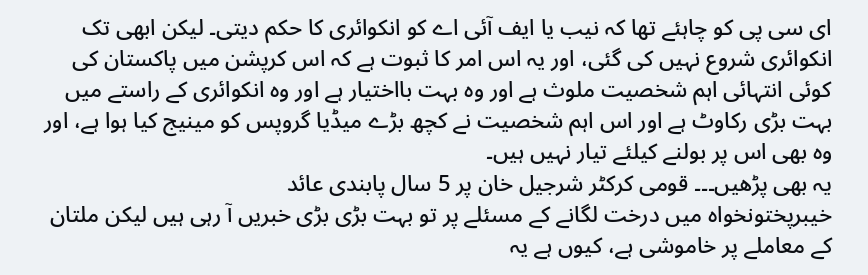ای سی پی کو چاہئے تھا کہ نیب یا ایف آئی اے کو انکوائری کا حکم دیتی۔ لیکن ابھی تک انکوائری شروع نہیں کی گئی، اور یہ اس امر کا ثبوت ہے کہ اس کرپشن میں پاکستان کی کوئی انتہائی اہم شخصیت ملوث ہے اور وہ بہت بااختیار ہے اور وہ انکوائری کے راستے میں بہت بڑی رکاوٹ ہے اور اس اہم شخصیت نے کچھ بڑے میڈیا گروپس کو مینیج کیا ہوا ہے، اور وہ بھی اس پر بولنے کیلئے تیار نہیں ہیں۔
یہ بھی پڑھیں۔۔۔ قومی کرکٹر شرجیل خان پر 5 سال پابندی عائد
خیبرپختونخواہ میں درخت لگانے کے مسئلے پر تو بہت بڑی بڑی خبریں آ رہی ہیں لیکن ملتان کے معاملے پر خاموشی ہے، کیوں ہے یہ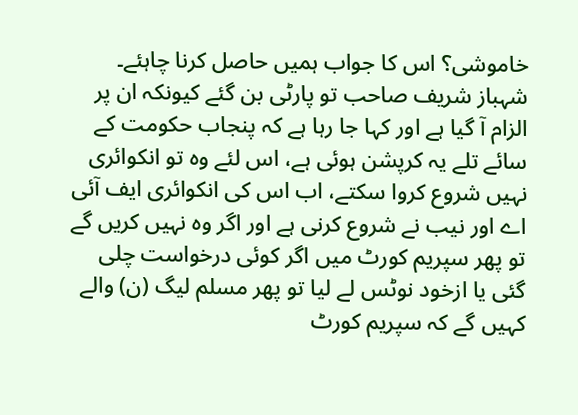خاموشی؟ اس کا جواب ہمیں حاصل کرنا چاہئے۔ شہباز شریف صاحب تو پارٹی بن گئے کیونکہ ان پر الزام آ گیا ہے اور کہا جا رہا ہے کہ پنجاب حکومت کے سائے تلے یہ کرپشن ہوئی ہے، اس لئے وہ تو انکوائری نہیں شروع کروا سکتے، اب اس کی انکوائری ایف آئی اے اور نیب نے شروع کرنی ہے اور اگر وہ نہیں کریں گے تو پھر سپریم کورٹ میں اگر کوئی درخواست چلی گئی یا ازخود نوٹس لے لیا تو پھر مسلم لیگ (ن) والے کہیں گے کہ سپریم کورٹ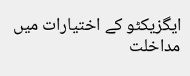ایگزیکٹو کے اختیارات میں مداخلت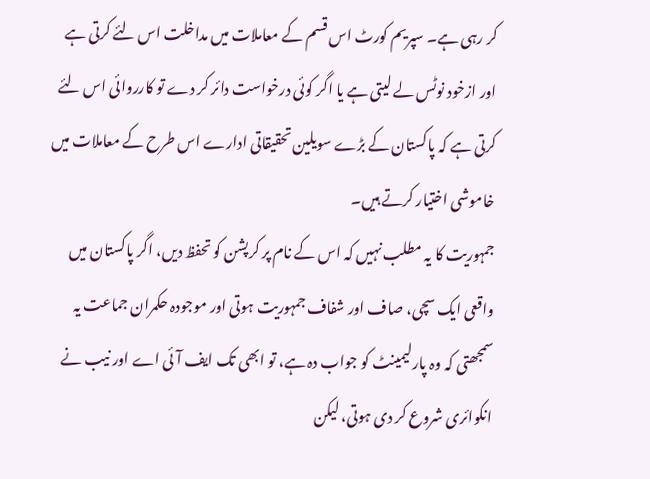کر رہی ہے۔ سپریم کورٹ اس قسم کے معاملات میں مداخلت اس لئے کرتی ہے اور ازخود نوٹس لے لیتی ہے یا اگر کوئی درخواست دائر کر دے تو کارروائی اس لئے کرتی ہے کہ پاکستان کے بڑے سویلین تحقیقاتی ادارے اس طرح کے معاملات میں خاموشی اختیار کرتے ہیں۔
جمہوریت کا یہ مطلب نہیں کہ اس کے نام پر کرپشن کو تحفظ دیں، اگر پاکستان میں واقعی ایک سچی، صاف اور شفاف جمہوریت ہوتی اور موجودہ حکمران جماعت یہ سمجھتی کہ وہ پارلیمینٹ کو جواب دہ ہے، تو ابھی تک ایف آئی اے اور نیب نے انکوائری شروع کر دی ہوتی، لیکن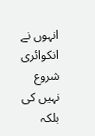انہوں نے انکوائری شروع نہیں کی بلکہ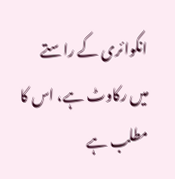انکوائری کے راستے میں رکاوٹ ہے، اس کا مطلب ہے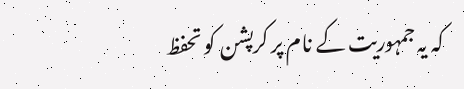کہ یہ جمہوریت کے نام پر کرپشن کو تحفظ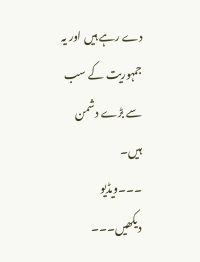دے رہے ہیں اور یہ جمہوریت کے سب سے بڑے دشمن ہیں۔
۔۔۔ویڈیو دیکھیں۔۔۔